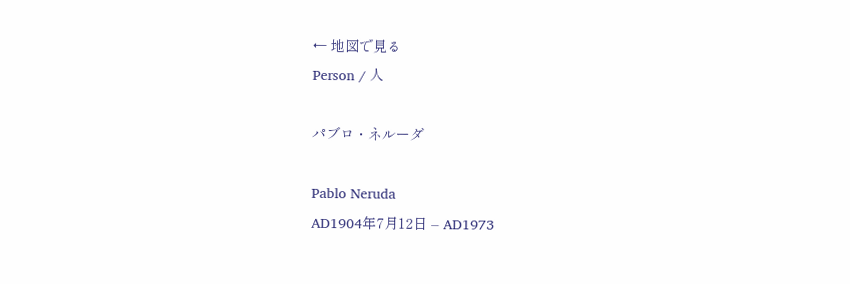← 地図で見る
Person / 人

パブロ・ネルーダ

Pablo Neruda
AD1904年7月12日 – AD1973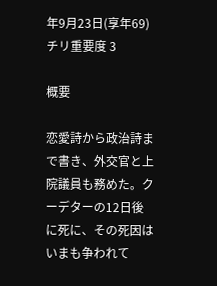年9月23日(享年69)
チリ重要度 3

概要

恋愛詩から政治詩まで書き、外交官と上院議員も務めた。クーデターの12日後に死に、その死因はいまも争われて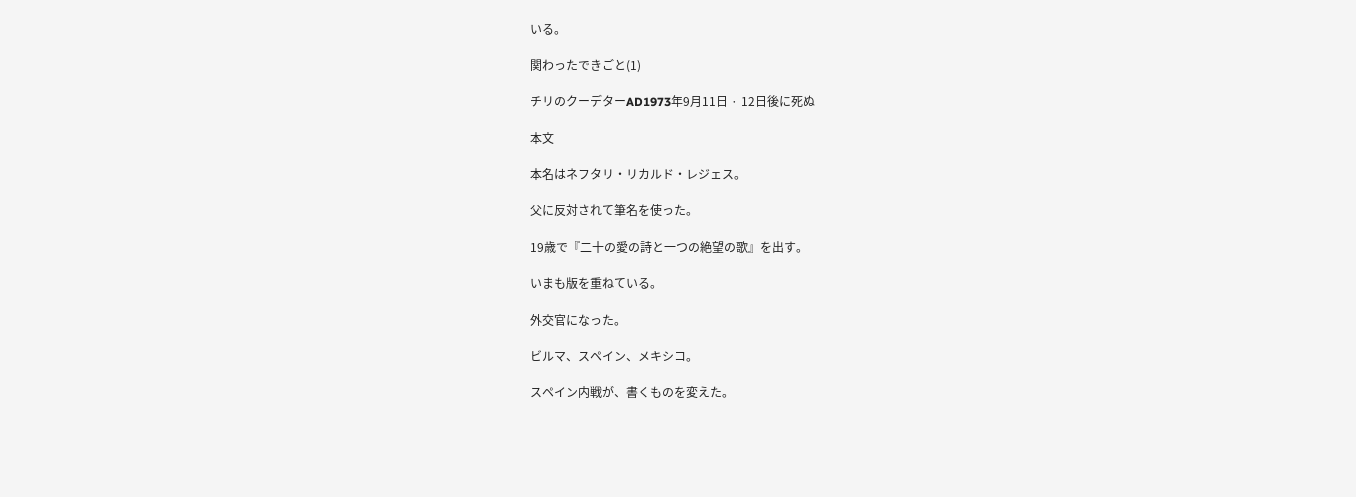いる。

関わったできごと(1)

チリのクーデターAD1973年9月11日 · 12日後に死ぬ

本文

本名はネフタリ・リカルド・レジェス。

父に反対されて筆名を使った。

19歳で『二十の愛の詩と一つの絶望の歌』を出す。

いまも版を重ねている。

外交官になった。

ビルマ、スペイン、メキシコ。

スペイン内戦が、書くものを変えた。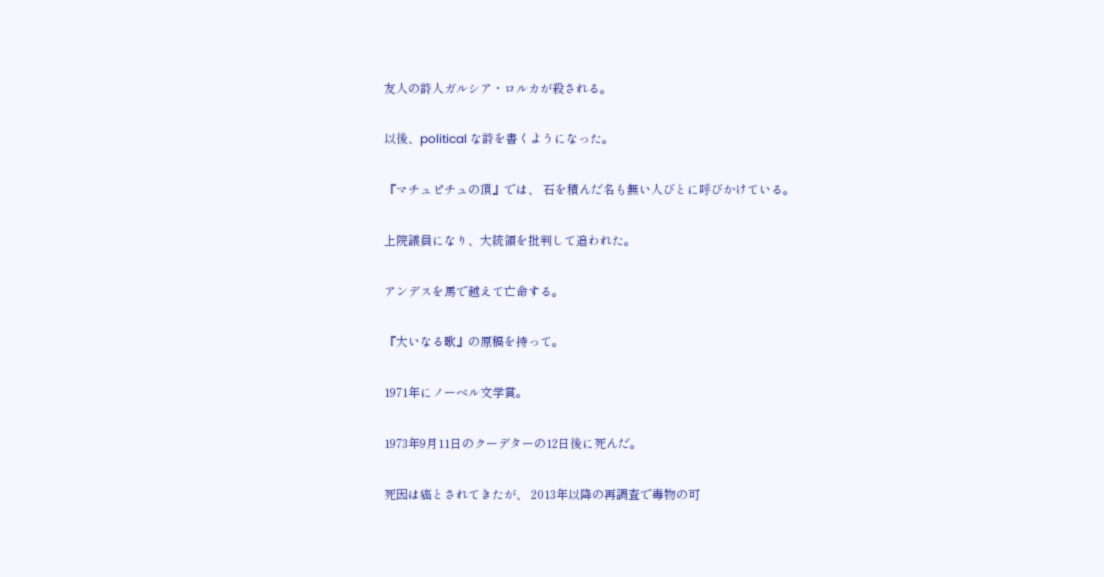友人の詩人ガルシア・ロルカが殺される。

以後、political な詩を書くようになった。

『マチュピチュの頂』では、 石を積んだ名も無い人びとに呼びかけている。

上院議員になり、大統領を批判して追われた。

アンデスを馬で越えて亡命する。

『大いなる歌』の原稿を持って。

1971年にノーベル文学賞。

1973年9月11日のクーデターの12日後に死んだ。

死因は癌とされてきたが、 2013年以降の再調査で毒物の可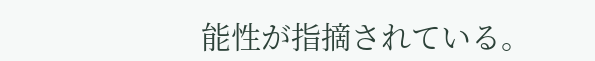能性が指摘されている。